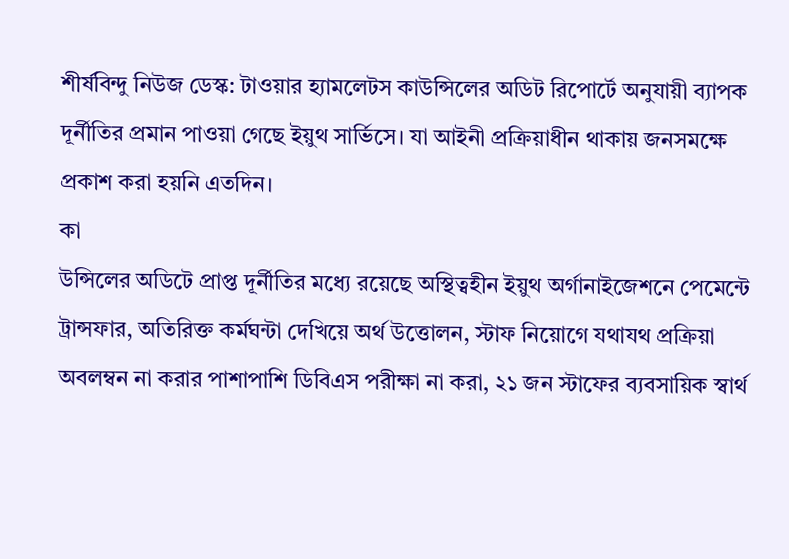শীর্ষবিন্দু নিউজ ডেস্ক: টাওয়ার হ্যামলেটস কাউন্সিলের অডিট রিপোর্টে অনুযায়ী ব্যাপক দূর্নীতির প্রমান পাওয়া গেছে ইয়ুথ সার্ভিসে। যা আইনী প্রক্রিয়াধীন থাকায় জনসমক্ষে প্রকাশ করা হয়নি এতদিন।
কা
উন্সিলের অডিটে প্রাপ্ত দূর্নীতির মধ্যে রয়েছে অস্থিত্বহীন ইয়ুথ অর্গানাইজেশনে পেমেন্টে ট্রান্সফার, অতিরিক্ত কর্মঘন্টা দেখিয়ে অর্থ উত্তোলন, স্টাফ নিয়োগে যথাযথ প্রক্রিয়া অবলম্বন না করার পাশাপাশি ডিবিএস পরীক্ষা না করা, ২১ জন স্টাফের ব্যবসায়িক স্বার্থ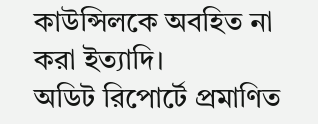কাউন্সিলকে অবহিত না করা ইত্যাদি।
অডিট রিপোর্টে প্রমাণিত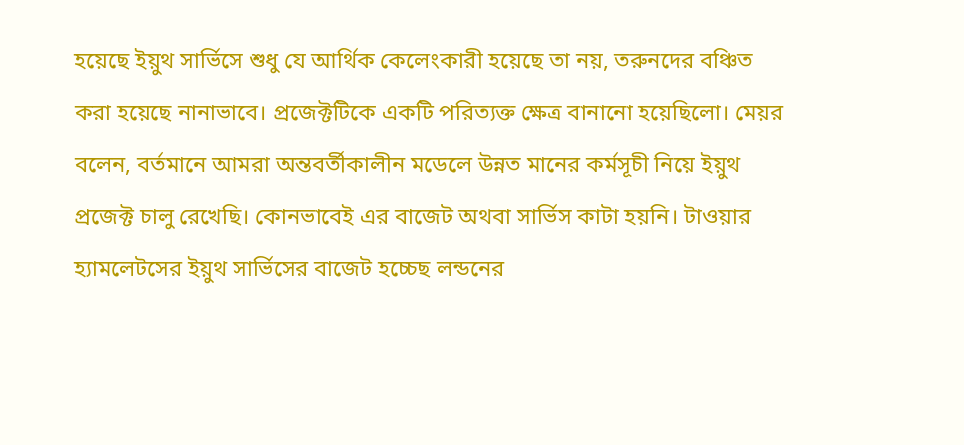হয়েছে ইয়ুথ সার্ভিসে শুধু যে আর্থিক কেলেংকারী হয়েছে তা নয়, তরুনদের বঞ্চিত করা হয়েছে নানাভাবে। প্রজেক্টটিকে একটি পরিত্যক্ত ক্ষেত্র বানানো হয়েছিলো। মেয়র বলেন, বর্তমানে আমরা অন্তবর্তীকালীন মডেলে উন্নত মানের কর্মসূচী নিয়ে ইয়ুথ প্রজেক্ট চালু রেখেছি। কোনভাবেই এর বাজেট অথবা সার্ভিস কাটা হয়নি। টাওয়ার হ্যামলেটসের ইয়ুথ সার্ভিসের বাজেট হচ্চেছ লন্ডনের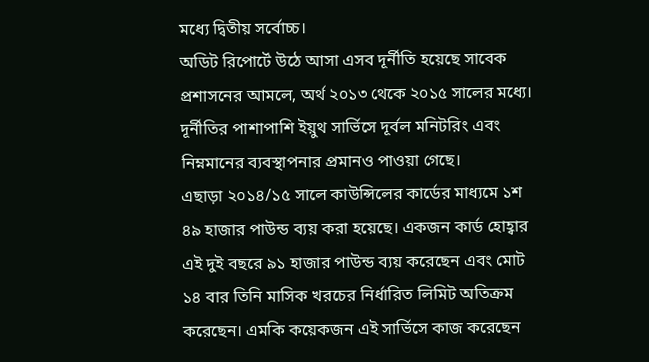মধ্যে দ্বিতীয় সর্বোচ্চ।
অডিট রিপোর্টে উঠে আসা এসব দূর্নীতি হয়েছে সাবেক প্রশাসনের আমলে, অর্থ ২০১৩ থেকে ২০১৫ সালের মধ্যে। দূর্নীতির পাশাপাশি ইয়ুথ সার্ভিসে দূর্বল মনিটরিং এবং নিম্নমানের ব্যবস্থাপনার প্রমানও পাওয়া গেছে।
এছাড়া ২০১৪/১৫ সালে কাউন্সিলের কার্ডের মাধ্যমে ১শ ৪৯ হাজার পাউন্ড ব্যয় করা হয়েছে। একজন কার্ড হোহ্বার এই দুই বছরে ৯১ হাজার পাউন্ড ব্যয় করেছেন এবং মোট ১৪ বার তিনি মাসিক খরচের নির্ধারিত লিমিট অতিক্রম করেছেন। এমকি কয়েকজন এই সার্ভিসে কাজ করেছেন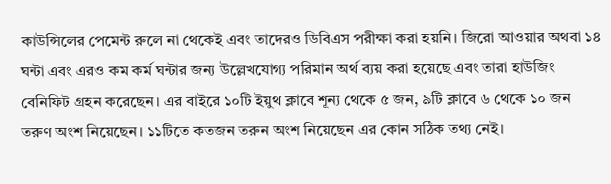কাউন্সিলের পেমেন্ট রুলে না থেকেই এবং তাদেরও ডিবিএস পরীক্ষা করা হয়নি। জিরো আওয়ার অথবা ১৪ ঘন্টা এবং এরও কম কর্ম ঘন্টার জন্য উল্লেখযোগ্য পরিমান অর্থ ব্যয় করা হয়েছে এবং তারা হাউজিং বেনিফিট গ্রহন করেছেন। এর বাইরে ১০টি ইয়ুথ ক্লাবে শূন্য থেকে ৫ জন, ৯টি ক্লাবে ৬ থেকে ১০ জন তরুণ অংশ নিয়েছেন। ১১টিতে কতজন তরুন অংশ নিয়েছেন এর কোন সঠিক তথ্য নেই।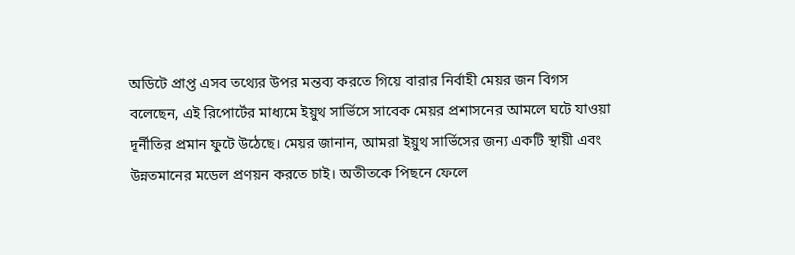অডিটে প্রাপ্ত এসব তথ্যের উপর মন্তব্য করতে গিয়ে বারার নির্বাহী মেয়র জন বিগস বলেছেন, এই রিপোর্টের মাধ্যমে ইয়ুথ সার্ভিসে সাবেক মেয়র প্রশাসনের আমলে ঘটে যাওয়া দূর্নীতির প্রমান ফুটে উঠেছে। মেয়র জানান, আমরা ইয়ুথ সার্ভিসের জন্য একটি স্থায়ী এবং উন্নতমানের মডেল প্রণয়ন করতে চাই। অতীতকে পিছনে ফেলে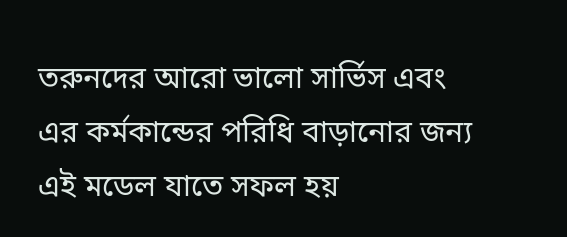তরুনদের আরো ভালো সার্ভিস এবং এর কর্মকান্ডের পরিধি বাড়ানোর জন্য এই মডেল যাতে সফল হয়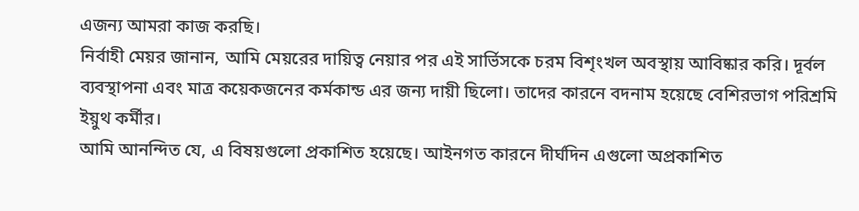এজন্য আমরা কাজ করছি।
নির্বাহী মেয়র জানান, আমি মেয়রের দায়িত্ব নেয়ার পর এই সার্ভিসকে চরম বিশৃংখল অবস্থায় আবিষ্কার করি। দূর্বল ব্যবস্থাপনা এবং মাত্র কয়েকজনের কর্মকান্ড এর জন্য দায়ী ছিলো। তাদের কারনে বদনাম হয়েছে বেশিরভাগ পরিশ্রমি ইয়ুথ কর্মীর।
আমি আনন্দিত যে, এ বিষয়গুলো প্রকাশিত হয়েছে। আইনগত কারনে দীর্ঘদিন এগুলো অপ্রকাশিত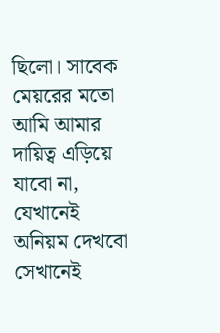ছিলো। সাবেক মেয়রের মতো আমি আমার দায়িত্ব এড়িয়ে যাবো না, যেখানেই অনিয়ম দেখবো সেখানেই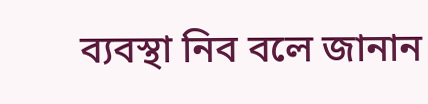ব্যবস্থা নিব বলে জানান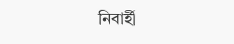নিবার্হী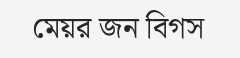মেয়র জন বিগস